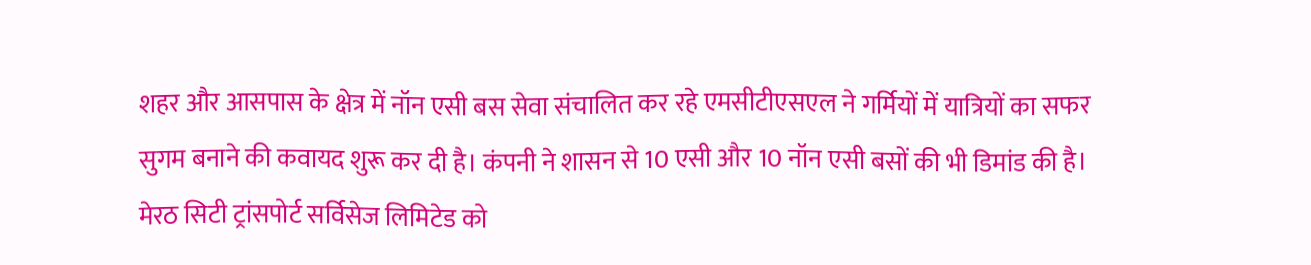शहर और आसपास के क्षेत्र में नॉन एसी बस सेवा संचालित कर रहे एमसीटीएसएल ने गर्मियों में यात्रियों का सफर सुगम बनाने की कवायद शुरू कर दी है। कंपनी ने शासन से 10 एसी और 10 नॉन एसी बसों की भी डिमांड की है।
मेरठ सिटी ट्रांसपोर्ट सर्विसेज लिमिटेड को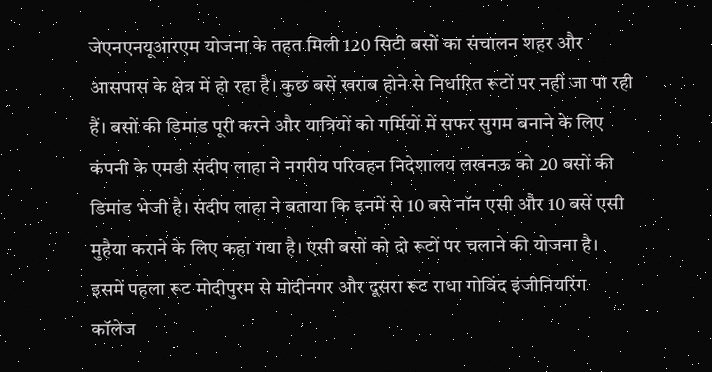जेएनएनयूआरएम योजना के तहत मिली 120 सिटी बसों का संचालन शहर और आसपास के क्षेत्र में हो रहा है। कुछ बसें खराब होने से निर्धारित रूटों पर नहीं जा पा रही हैं। बसों की डिमांड पूरी करने और यात्रियों को गर्मियों में सफर सुगम बनाने के लिए कंपनी के एमडी संदीप लाहा ने नगरीय परिवहन निदेशालय लखनऊ को 20 बसों की डिमांड भेजी है। संदीप लाहा ने बताया कि इनमें से 10 बसे नॉन एसी और 10 बसें एसी मुहैया कराने के लिए कहा गया है। एसी बसों को दो रूटों पर चलाने की योजना है। इसमें पहला रूट मोदीपुरम से मोदीनगर और दूसरा रूट राधा गोविंद इंजीनियरिंग कॉलेज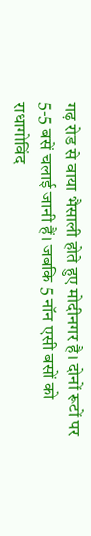गढ़ रोड से वाया भैसाली होते हुए मोदीनगर है। दोनों रूटों पर 5-5 बसें चलाई जानी हैं। जबकि 5 नॉन एसी बसों को राधागोविंद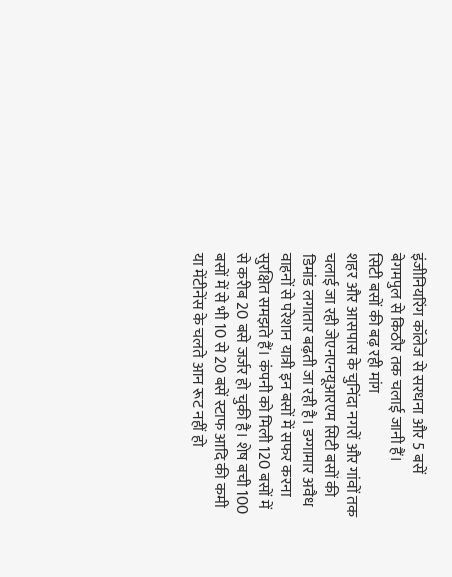इंजीनियरिंग कॉलेज से सरधना और 5 बसें बेगमपुल से किठौर तक चलाई जानी हैं।
सिटी बसों की बढ़ रही मांग
शहर और आसपास के चुनिंदा नगरों और गांवों तक चलाई जा रही जेएनएनयूआरएम सिटी बसों की डिमांड लगातार बढ़ती जा रही है। डग्गामार अवैध वाहनों से परेशान यात्री इन बसों में सफर करना सुरक्षित समझते हैं। कंपनी को मिली 120 बसों में से करीब 20 बसे जर्जर हो चुकी है। शेष बची 100 बसों में से भी 10 से 20 बसें स्टाफ आदि की कमी या मेंटीनेंस के चलते आन रूट नहीं हो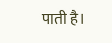पाती है।